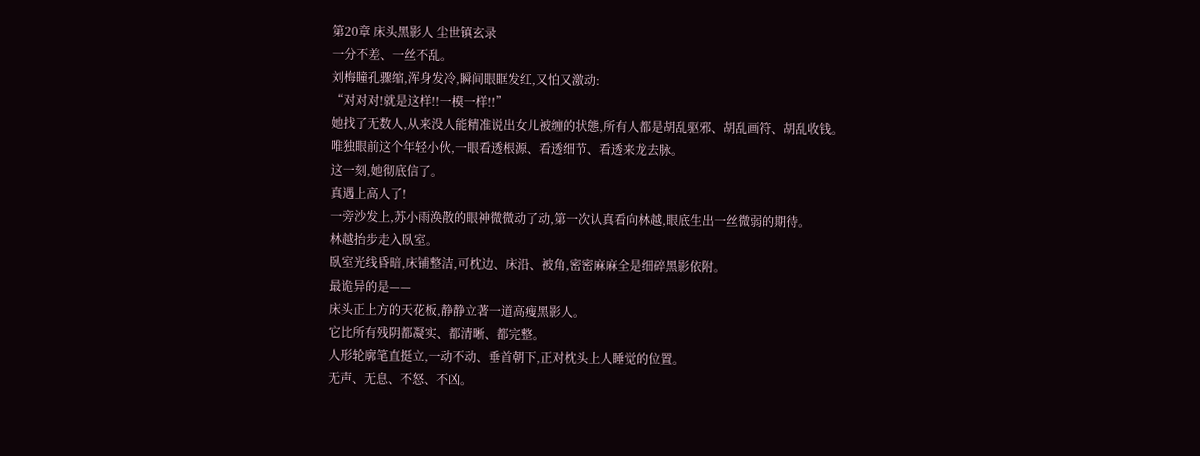第20章 床头黑影人 尘世镇玄录
一分不差、一丝不乱。
刘梅瞳孔骤缩,浑身发冷,瞬间眼眶发红,又怕又激动:
“对对对!就是这样!!一模一样!!”
她找了无数人,从来没人能精准说出女儿被缠的状態,所有人都是胡乱驱邪、胡乱画符、胡乱收钱。
唯独眼前这个年轻小伙,一眼看透根源、看透细节、看透来龙去脉。
这一刻,她彻底信了。
真遇上高人了!
一旁沙发上,苏小雨涣散的眼神微微动了动,第一次认真看向林越,眼底生出一丝微弱的期待。
林越抬步走入臥室。
臥室光线昏暗,床铺整洁,可枕边、床沿、被角,密密麻麻全是细碎黑影依附。
最诡异的是——
床头正上方的天花板,静静立著一道高瘦黑影人。
它比所有残阴都凝实、都清晰、都完整。
人形轮廓笔直挺立,一动不动、垂首朝下,正对枕头上人睡觉的位置。
无声、无息、不怒、不凶。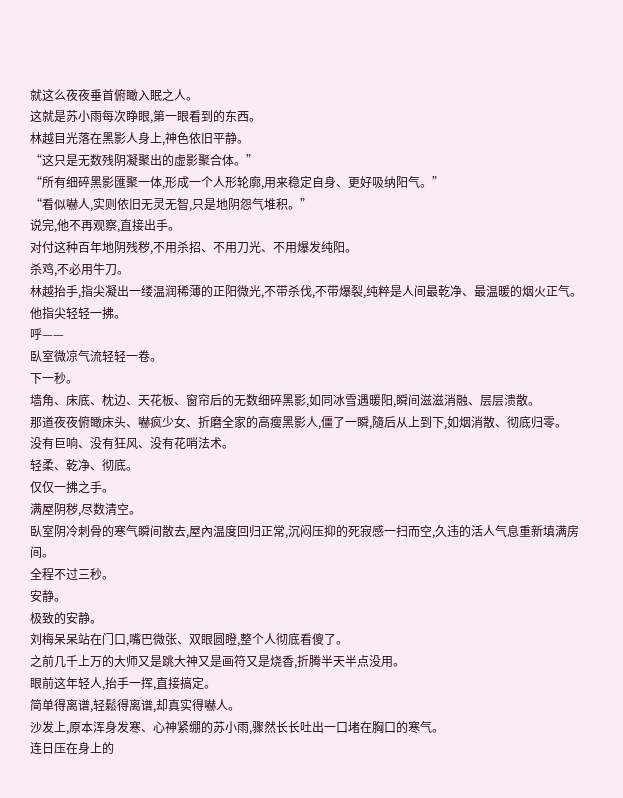就这么夜夜垂首俯瞰入眠之人。
这就是苏小雨每次睁眼,第一眼看到的东西。
林越目光落在黑影人身上,神色依旧平静。
“这只是无数残阴凝聚出的虚影聚合体。”
“所有细碎黑影匯聚一体,形成一个人形轮廓,用来稳定自身、更好吸纳阳气。”
“看似嚇人,实则依旧无灵无智,只是地阴怨气堆积。”
说完,他不再观察,直接出手。
对付这种百年地阴残秽,不用杀招、不用刀光、不用爆发纯阳。
杀鸡,不必用牛刀。
林越抬手,指尖凝出一缕温润稀薄的正阳微光,不带杀伐,不带爆裂,纯粹是人间最乾净、最温暖的烟火正气。
他指尖轻轻一拂。
呼——
臥室微凉气流轻轻一卷。
下一秒。
墙角、床底、枕边、天花板、窗帘后的无数细碎黑影,如同冰雪遇暖阳,瞬间滋滋消融、层层溃散。
那道夜夜俯瞰床头、嚇疯少女、折磨全家的高瘦黑影人,僵了一瞬,隨后从上到下,如烟消散、彻底归零。
没有巨响、没有狂风、没有花哨法术。
轻柔、乾净、彻底。
仅仅一拂之手。
满屋阴秽,尽数清空。
臥室阴冷刺骨的寒气瞬间散去,屋內温度回归正常,沉闷压抑的死寂感一扫而空,久违的活人气息重新填满房间。
全程不过三秒。
安静。
极致的安静。
刘梅呆呆站在门口,嘴巴微张、双眼圆瞪,整个人彻底看傻了。
之前几千上万的大师又是跳大神又是画符又是烧香,折腾半天半点没用。
眼前这年轻人,抬手一挥,直接搞定。
简单得离谱,轻鬆得离谱,却真实得嚇人。
沙发上,原本浑身发寒、心神紧绷的苏小雨,骤然长长吐出一口堵在胸口的寒气。
连日压在身上的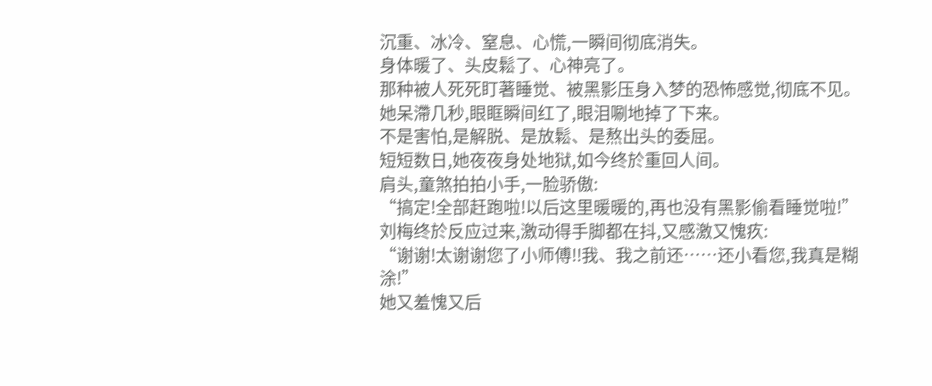沉重、冰冷、窒息、心慌,一瞬间彻底消失。
身体暖了、头皮鬆了、心神亮了。
那种被人死死盯著睡觉、被黑影压身入梦的恐怖感觉,彻底不见。
她呆滯几秒,眼眶瞬间红了,眼泪唰地掉了下来。
不是害怕,是解脱、是放鬆、是熬出头的委屈。
短短数日,她夜夜身处地狱,如今终於重回人间。
肩头,童煞拍拍小手,一脸骄傲:
“搞定!全部赶跑啦!以后这里暖暖的,再也没有黑影偷看睡觉啦!”
刘梅终於反应过来,激动得手脚都在抖,又感激又愧疚:
“谢谢!太谢谢您了小师傅!!我、我之前还……还小看您,我真是糊涂!”
她又羞愧又后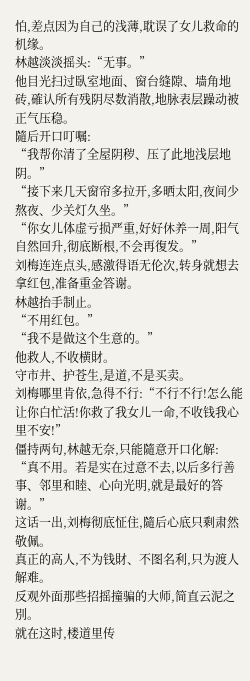怕,差点因为自己的浅薄,耽误了女儿救命的机缘。
林越淡淡摇头:“无事。”
他目光扫过臥室地面、窗台缝隙、墙角地砖,確认所有残阴尽数消散,地脉表层躁动被正气压稳。
隨后开口叮嘱:
“我帮你清了全屋阴秽、压了此地浅层地阴。”
“接下来几天窗帘多拉开,多晒太阳,夜间少熬夜、少关灯久坐。”
“你女儿体虚亏损严重,好好休养一周,阳气自然回升,彻底断根,不会再復发。”
刘梅连连点头,感激得语无伦次,转身就想去拿红包,准备重金答谢。
林越抬手制止。
“不用红包。”
“我不是做这个生意的。”
他救人,不收横財。
守市井、护苍生,是道,不是买卖。
刘梅哪里肯依,急得不行:“不行不行!怎么能让你白忙活!你救了我女儿一命,不收钱我心里不安!”
僵持两句,林越无奈,只能隨意开口化解:
“真不用。若是实在过意不去,以后多行善事、邻里和睦、心向光明,就是最好的答谢。”
这话一出,刘梅彻底怔住,隨后心底只剩肃然敬佩。
真正的高人,不为钱財、不图名利,只为渡人解难。
反观外面那些招摇撞骗的大师,简直云泥之別。
就在这时,楼道里传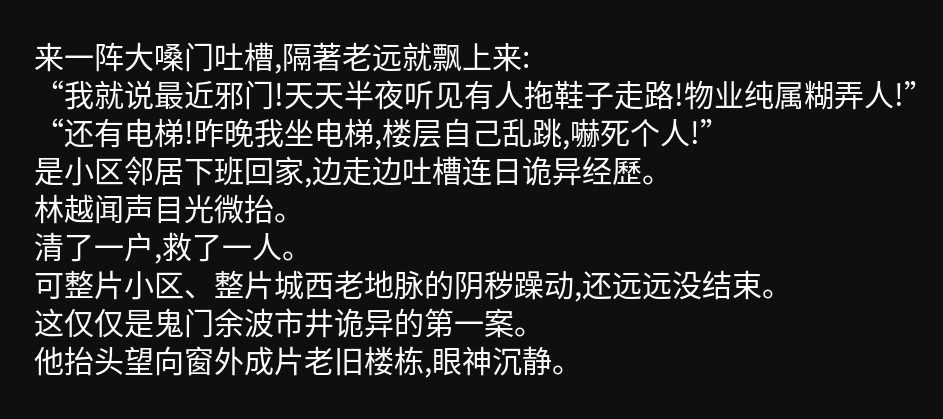来一阵大嗓门吐槽,隔著老远就飘上来:
“我就说最近邪门!天天半夜听见有人拖鞋子走路!物业纯属糊弄人!”
“还有电梯!昨晚我坐电梯,楼层自己乱跳,嚇死个人!”
是小区邻居下班回家,边走边吐槽连日诡异经歷。
林越闻声目光微抬。
清了一户,救了一人。
可整片小区、整片城西老地脉的阴秽躁动,还远远没结束。
这仅仅是鬼门余波市井诡异的第一案。
他抬头望向窗外成片老旧楼栋,眼神沉静。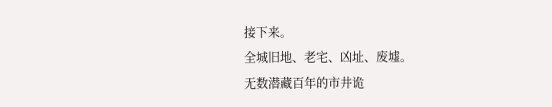接下来。
全城旧地、老宅、凶址、废墟。
无数潜藏百年的市井诡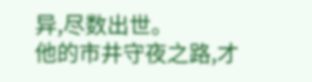异,尽数出世。
他的市井守夜之路,才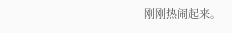刚刚热闹起来。